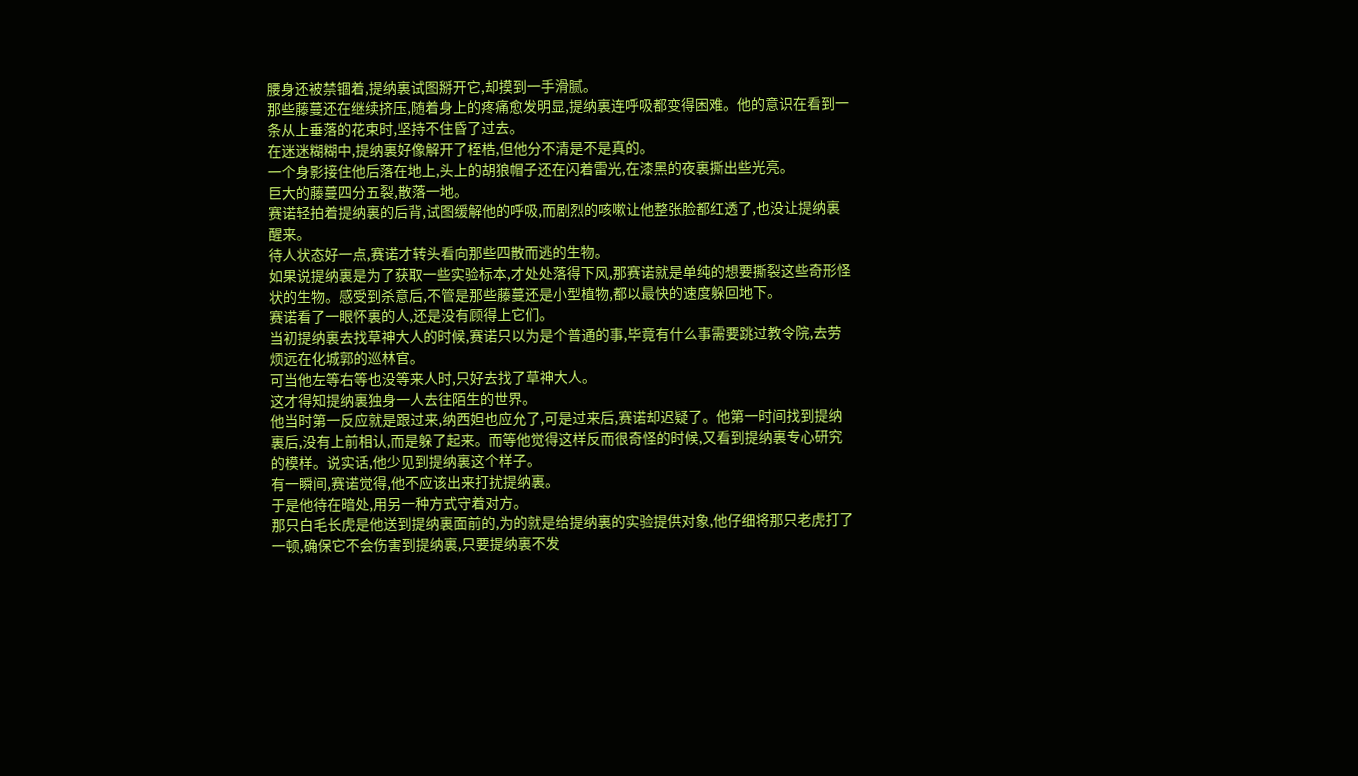腰身还被禁锢着,提纳裏试图掰开它,却摸到一手滑腻。
那些藤蔓还在继续挤压,随着身上的疼痛愈发明显,提纳裏连呼吸都变得困难。他的意识在看到一条从上垂落的花束时,坚持不住昏了过去。
在迷迷糊糊中,提纳裏好像解开了桎梏,但他分不清是不是真的。
一个身影接住他后落在地上,头上的胡狼帽子还在闪着雷光,在漆黑的夜裏撕出些光亮。
巨大的藤蔓四分五裂,散落一地。
赛诺轻拍着提纳裏的后背,试图缓解他的呼吸,而剧烈的咳嗽让他整张脸都红透了,也没让提纳裏醒来。
待人状态好一点,赛诺才转头看向那些四散而逃的生物。
如果说提纳裏是为了获取一些实验标本,才处处落得下风,那赛诺就是单纯的想要撕裂这些奇形怪状的生物。感受到杀意后,不管是那些藤蔓还是小型植物,都以最快的速度躲回地下。
赛诺看了一眼怀裏的人,还是没有顾得上它们。
当初提纳裏去找草神大人的时候,赛诺只以为是个普通的事,毕竟有什么事需要跳过教令院,去劳烦远在化城郭的巡林官。
可当他左等右等也没等来人时,只好去找了草神大人。
这才得知提纳裏独身一人去往陌生的世界。
他当时第一反应就是跟过来,纳西妲也应允了,可是过来后,赛诺却迟疑了。他第一时间找到提纳裏后,没有上前相认,而是躲了起来。而等他觉得这样反而很奇怪的时候,又看到提纳裏专心研究的模样。说实话,他少见到提纳裏这个样子。
有一瞬间,赛诺觉得,他不应该出来打扰提纳裏。
于是他待在暗处,用另一种方式守着对方。
那只白毛长虎是他送到提纳裏面前的,为的就是给提纳裏的实验提供对象,他仔细将那只老虎打了一顿,确保它不会伤害到提纳裏,只要提纳裏不发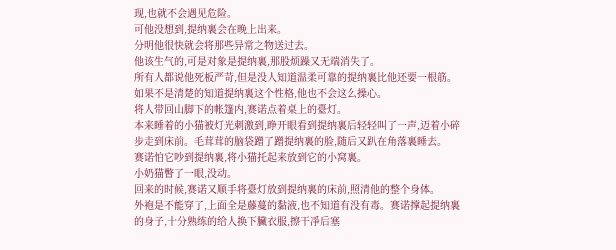现,也就不会遇见危险。
可他没想到,提纳裏会在晚上出来。
分明他很快就会将那些异常之物送过去。
他该生气的,可是对象是提纳裏,那股烦躁又无端消失了。
所有人都说他死板严苛,但是没人知道温柔可靠的提纳裏比他还要一根筋。如果不是清楚的知道提纳裏这个性格,他也不会这么操心。
将人带回山脚下的帐篷内,赛诺点着桌上的臺灯。
本来睡着的小猫被灯光刺激到,睁开眼看到提纳裏后轻轻叫了一声,迈着小碎步走到床前。毛茸茸的脑袋蹭了蹭提纳裏的脸,随后又趴在角落裏睡去。
赛诺怕它吵到提纳裏,将小猫托起来放到它的小窝裏。
小奶猫瞥了一眼,没动。
回来的时候,赛诺又顺手将臺灯放到提纳裏的床前,照清他的整个身体。
外袍是不能穿了,上面全是藤蔓的黏液,也不知道有没有毒。赛诺撑起提纳裏的身子,十分熟练的给人换下臟衣服,擦干凈后塞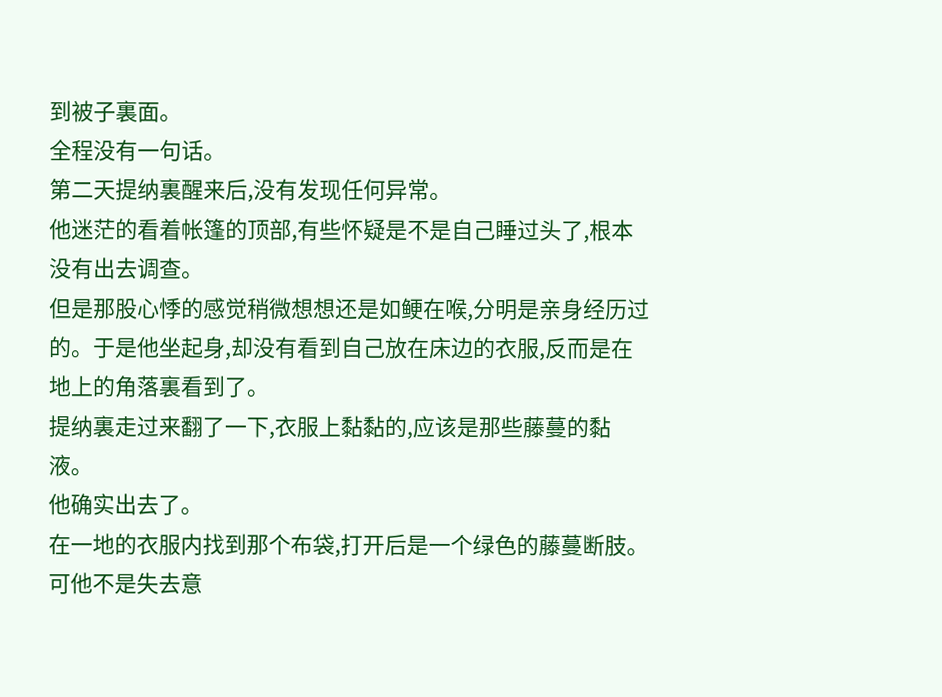到被子裏面。
全程没有一句话。
第二天提纳裏醒来后,没有发现任何异常。
他迷茫的看着帐篷的顶部,有些怀疑是不是自己睡过头了,根本没有出去调查。
但是那股心悸的感觉稍微想想还是如鲠在喉,分明是亲身经历过的。于是他坐起身,却没有看到自己放在床边的衣服,反而是在地上的角落裏看到了。
提纳裏走过来翻了一下,衣服上黏黏的,应该是那些藤蔓的黏液。
他确实出去了。
在一地的衣服内找到那个布袋,打开后是一个绿色的藤蔓断肢。
可他不是失去意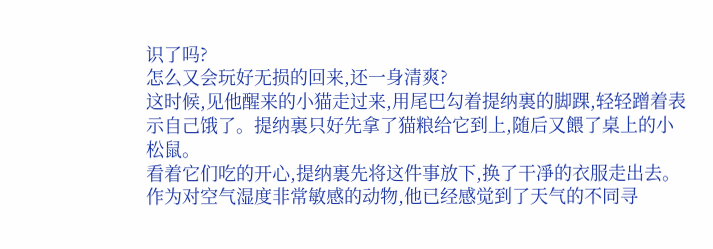识了吗?
怎么又会玩好无损的回来,还一身清爽?
这时候,见他醒来的小猫走过来,用尾巴勾着提纳裏的脚踝,轻轻蹭着表示自己饿了。提纳裏只好先拿了猫粮给它到上,随后又餵了桌上的小松鼠。
看着它们吃的开心,提纳裏先将这件事放下,换了干凈的衣服走出去。
作为对空气湿度非常敏感的动物,他已经感觉到了天气的不同寻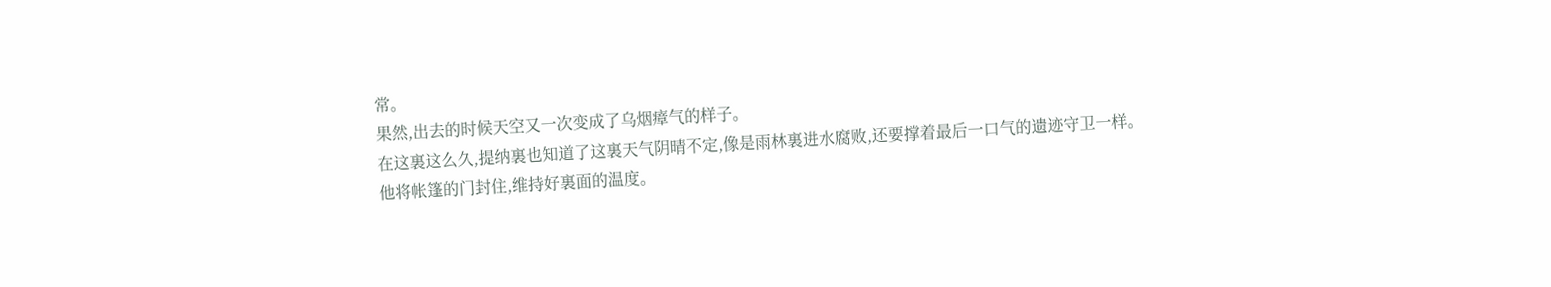常。
果然,出去的时候天空又一次变成了乌烟瘴气的样子。
在这裏这么久,提纳裏也知道了这裏天气阴晴不定,像是雨林裏进水腐败,还要撑着最后一口气的遗迹守卫一样。
他将帐篷的门封住,维持好裏面的温度。